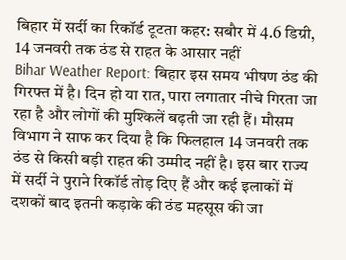बिहार में सर्दी का रिकॉर्ड टूटता कहर: सबौर में 4.6 डिग्री, 14 जनवरी तक ठंड से राहत के आसार नहीं
Bihar Weather Report: बिहार इस समय भीषण ठंड की गिरफ्त में है। दिन हो या रात, पारा लगातार नीचे गिरता जा रहा है और लोगों की मुश्किलें बढ़ती जा रही हैं। मौसम विभाग ने साफ कर दिया है कि फिलहाल 14 जनवरी तक ठंड से किसी बड़ी राहत की उम्मीद नहीं है। इस बार राज्य में सर्दी ने पुराने रिकॉर्ड तोड़ दिए हैं और कई इलाकों में दशकों बाद इतनी कड़ाके की ठंड महसूस की जा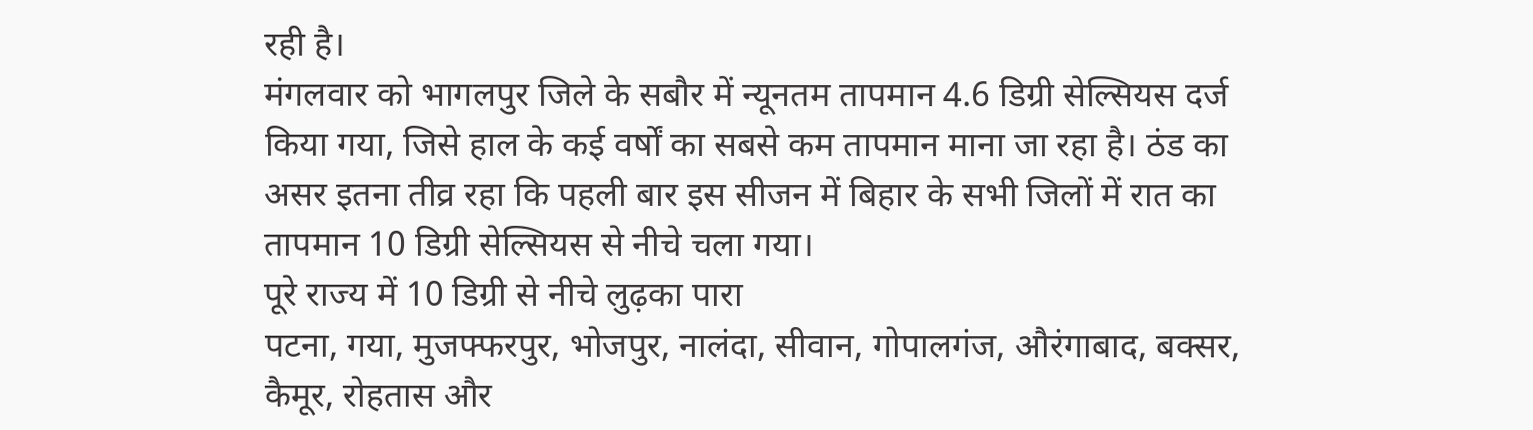रही है।
मंगलवार को भागलपुर जिले के सबौर में न्यूनतम तापमान 4.6 डिग्री सेल्सियस दर्ज किया गया, जिसे हाल के कई वर्षों का सबसे कम तापमान माना जा रहा है। ठंड का असर इतना तीव्र रहा कि पहली बार इस सीजन में बिहार के सभी जिलों में रात का तापमान 10 डिग्री सेल्सियस से नीचे चला गया।
पूरे राज्य में 10 डिग्री से नीचे लुढ़का पारा
पटना, गया, मुजफ्फरपुर, भोजपुर, नालंदा, सीवान, गोपालगंज, औरंगाबाद, बक्सर, कैमूर, रोहतास और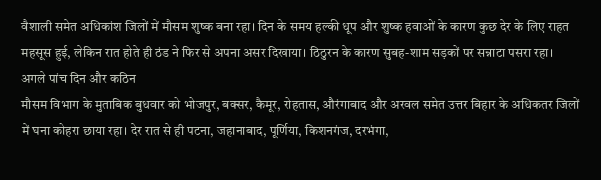वैशाली समेत अधिकांश जिलों में मौसम शुष्क बना रहा। दिन के समय हल्की धूप और शुष्क हवाओं के कारण कुछ देर के लिए राहत महसूस हुई, लेकिन रात होते ही ठंड ने फिर से अपना असर दिखाया। ठिठुरन के कारण सुबह-शाम सड़कों पर सन्नाटा पसरा रहा।
अगले पांच दिन और कठिन
मौसम विभाग के मुताबिक बुधवार को भोजपुर, बक्सर, कैमूर, रोहतास, औरंगाबाद और अरवल समेत उत्तर बिहार के अधिकतर जिलों में घना कोहरा छाया रहा। देर रात से ही पटना, जहानाबाद, पूर्णिया, किशनगंज, दरभंगा,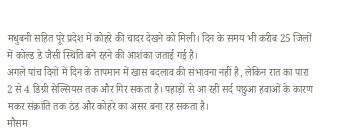मधुबनी सहित पूरे प्रदेश में कोहरे की चादर देखने को मिली। दिन के समय भी करीब 25 जिलों में कोल्ड डे जैसी स्थिति बने रहने की आशंका जताई गई है।
अगले पांच दिनों में दिन के तापमान में खास बदलाव की संभावना नहीं है, लेकिन रात का पारा 2 से 4 डिग्री सेल्सियस तक और गिर सकता है। पहाड़ों से आ रही सर्द पछुआ हवाओं के कारण मकर संक्रांति तक ठंड और कोहरे का असर बना रह सकता है।
मौसम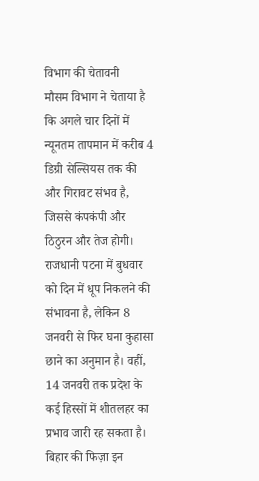विभाग की चेतावनी
मौसम विभाग ने चेताया है कि अगले चार दिनों में न्यूनतम तापमान में करीब 4 डिग्री सेल्सियस तक की और गिरावट संभव है, जिससे कंपकंपी और ठिठुरन और तेज होगी। राजधानी पटना में बुधवार को दिन में धूप निकलने की संभावना है, लेकिन 8 जनवरी से फिर घना कुहासा छाने का अनुमान है। वहीं, 14 जनवरी तक प्रदेश के कई हिस्सों में शीतलहर का प्रभाव जारी रह सकता है।
बिहार की फिज़ा इन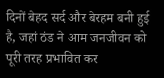दिनों बेहद सर्द और बेरहम बनी हुई है, जहां ठंड ने आम जनजीवन को पूरी तरह प्रभावित कर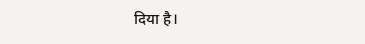दिया है।